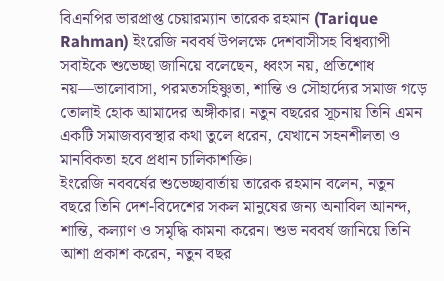বিএনপির ভারপ্রাপ্ত চেয়ারম্যান তারেক রহমান (Tarique Rahman) ইংরেজি নববর্ষ উপলক্ষে দেশবাসীসহ বিশ্বব্যাপী সবাইকে শুভেচ্ছা জানিয়ে বলেছেন, ধ্বংস নয়, প্রতিশোধ নয়—ভালোবাসা, পরমতসহিষ্ণুতা, শান্তি ও সৌহার্দ্যের সমাজ গড়ে তোলাই হোক আমাদের অঙ্গীকার। নতুন বছরের সূচনায় তিনি এমন একটি সমাজব্যবস্থার কথা তুলে ধরেন, যেখানে সহনশীলতা ও মানবিকতা হবে প্রধান চালিকাশক্তি।
ইংরেজি নববর্ষের শুভেচ্ছাবার্তায় তারেক রহমান বলেন, নতুন বছরে তিনি দেশ-বিদেশের সকল মানুষের জন্য অনাবিল আনন্দ, শান্তি, কল্যাণ ও সমৃদ্ধি কামনা করেন। শুভ নববর্ষ জানিয়ে তিনি আশা প্রকাশ করেন, নতুন বছর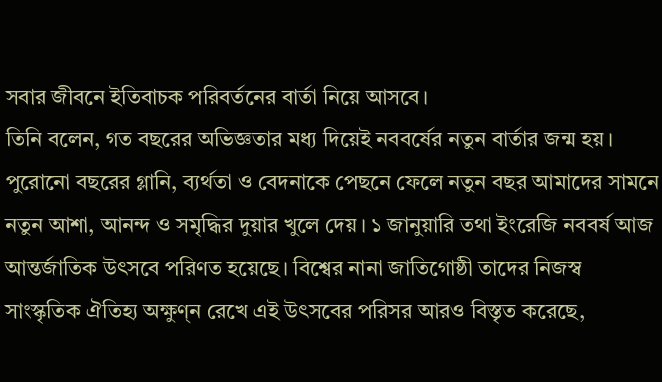সবার জীবনে ইতিবাচক পরিবর্তনের বার্তা নিয়ে আসবে।
তিনি বলেন, গত বছরের অভিজ্ঞতার মধ্য দিয়েই নববর্ষের নতুন বার্তার জন্ম হয়। পুরোনো বছরের গ্লানি, ব্যর্থতা ও বেদনাকে পেছনে ফেলে নতুন বছর আমাদের সামনে নতুন আশা, আনন্দ ও সমৃদ্ধির দুয়ার খুলে দেয়। ১ জানুয়ারি তথা ইংরেজি নববর্ষ আজ আন্তর্জাতিক উৎসবে পরিণত হয়েছে। বিশ্বের নানা জাতিগোষ্ঠী তাদের নিজস্ব সাংস্কৃতিক ঐতিহ্য অক্ষুণ্ন রেখে এই উৎসবের পরিসর আরও বিস্তৃত করেছে,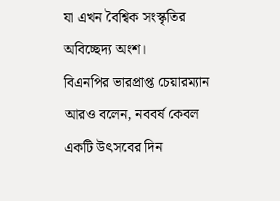যা এখন বৈশ্বিক সংস্কৃতির অবিচ্ছেদ্য অংশ।
বিএনপির ভারপ্রাপ্ত চেয়ারম্যান আরও বলেন, নববর্ষ কেবল একটি উৎসবের দিন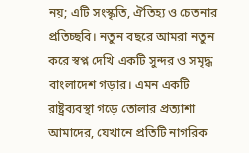নয়; এটি সংস্কৃতি, ঐতিহ্য ও চেতনার প্রতিচ্ছবি। নতুন বছরে আমরা নতুন করে স্বপ্ন দেখি একটি সুন্দর ও সমৃদ্ধ বাংলাদেশ গড়ার। এমন একটি রাষ্ট্রব্যবস্থা গড়ে তোলার প্রত্যাশা আমাদের, যেখানে প্রতিটি নাগরিক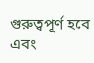গুরুত্বপূর্ণ হবে এবং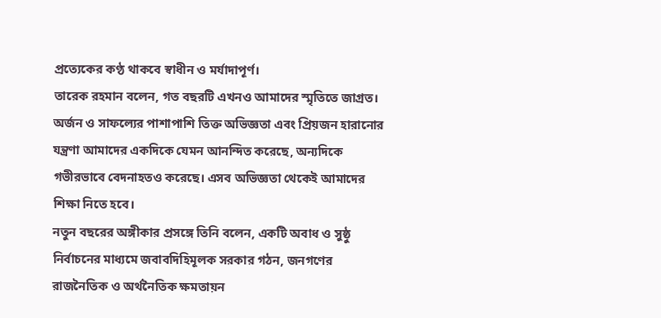প্রত্যেকের কণ্ঠ থাকবে স্বাধীন ও মর্যাদাপূর্ণ।
তারেক রহমান বলেন, গত বছরটি এখনও আমাদের স্মৃতিতে জাগ্রত। অর্জন ও সাফল্যের পাশাপাশি তিক্ত অভিজ্ঞতা এবং প্রিয়জন হারানোর যন্ত্রণা আমাদের একদিকে যেমন আনন্দিত করেছে, অন্যদিকে গভীরভাবে বেদনাহতও করেছে। এসব অভিজ্ঞতা থেকেই আমাদের শিক্ষা নিতে হবে।
নতুন বছরের অঙ্গীকার প্রসঙ্গে তিনি বলেন, একটি অবাধ ও সুষ্ঠু নির্বাচনের মাধ্যমে জবাবদিহিমূলক সরকার গঠন, জনগণের রাজনৈতিক ও অর্থনৈতিক ক্ষমতায়ন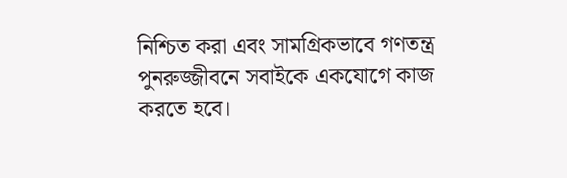নিশ্চিত করা এবং সামগ্রিকভাবে গণতন্ত্র পুনরুজ্জীবনে সবাইকে একযোগে কাজ করতে হবে।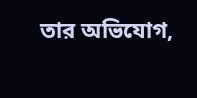তার অভিযোগ,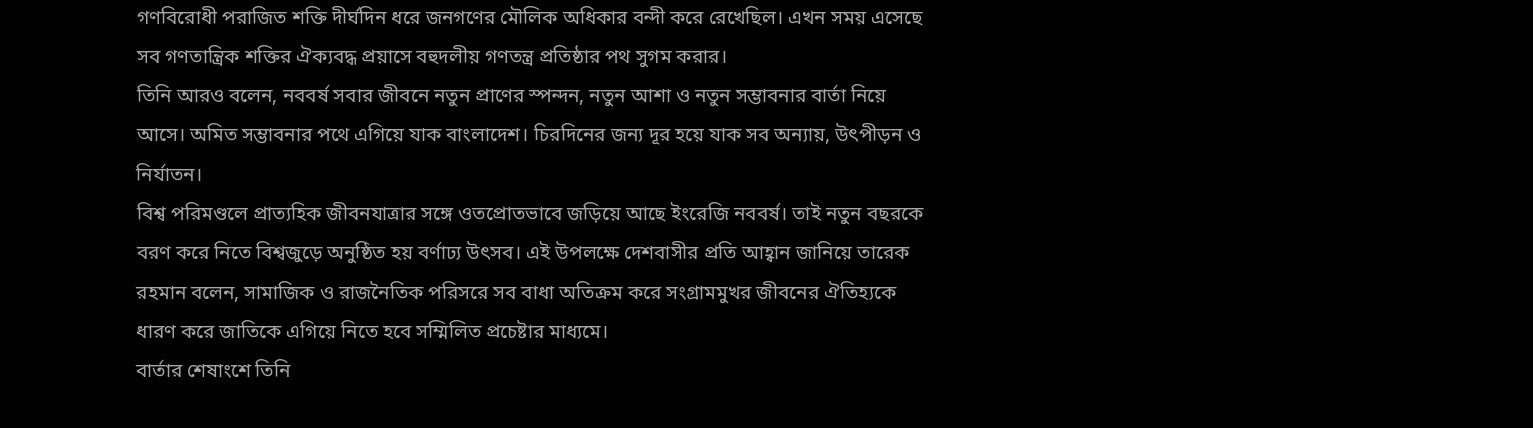গণবিরোধী পরাজিত শক্তি দীর্ঘদিন ধরে জনগণের মৌলিক অধিকার বন্দী করে রেখেছিল। এখন সময় এসেছে সব গণতান্ত্রিক শক্তির ঐক্যবদ্ধ প্রয়াসে বহুদলীয় গণতন্ত্র প্রতিষ্ঠার পথ সুগম করার।
তিনি আরও বলেন, নববর্ষ সবার জীবনে নতুন প্রাণের স্পন্দন, নতুন আশা ও নতুন সম্ভাবনার বার্তা নিয়ে আসে। অমিত সম্ভাবনার পথে এগিয়ে যাক বাংলাদেশ। চিরদিনের জন্য দূর হয়ে যাক সব অন্যায়, উৎপীড়ন ও নির্যাতন।
বিশ্ব পরিমণ্ডলে প্রাত্যহিক জীবনযাত্রার সঙ্গে ওতপ্রোতভাবে জড়িয়ে আছে ইংরেজি নববর্ষ। তাই নতুন বছরকে বরণ করে নিতে বিশ্বজুড়ে অনুষ্ঠিত হয় বর্ণাঢ্য উৎসব। এই উপলক্ষে দেশবাসীর প্রতি আহ্বান জানিয়ে তারেক রহমান বলেন, সামাজিক ও রাজনৈতিক পরিসরে সব বাধা অতিক্রম করে সংগ্রামমুখর জীবনের ঐতিহ্যকে ধারণ করে জাতিকে এগিয়ে নিতে হবে সম্মিলিত প্রচেষ্টার মাধ্যমে।
বার্তার শেষাংশে তিনি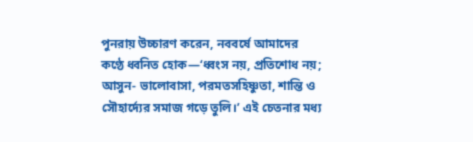পুনরায় উচ্চারণ করেন, নববর্ষে আমাদের কণ্ঠে ধ্বনিত হোক—‘ধ্বংস নয়, প্রতিশোধ নয়; আসুন- ভালোবাসা, পরমতসহিষ্ণুতা, শান্তি ও সৌহার্দ্যের সমাজ গড়ে তুলি।’ এই চেতনার মধ্য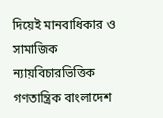দিয়েই মানবাধিকার ও সামাজিক ন্যায়বিচারভিত্তিক গণতান্ত্রিক বাংলাদেশ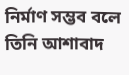নির্মাণ সম্ভব বলে তিনি আশাবাদ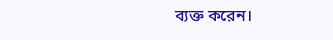ব্যক্ত করেন।